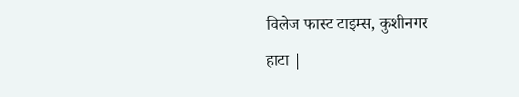विलेज फास्ट टाइम्स, कुशीनगर
हाटा |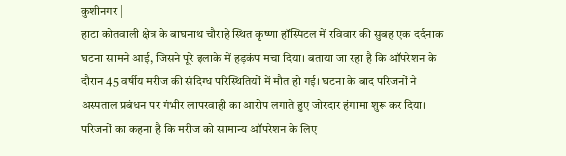कुशीनगर |
हाटा कोतवाली क्षेत्र के बाघनाथ चौराहे स्थित कृष्णा हॉस्पिटल में रविवार की सुबह एक दर्दनाक घटना सामने आई, जिसने पूरे इलाके में हड़कंप मचा दिया। बताया जा रहा है कि ऑपरेशन के दौरान 45 वर्षीय मरीज की संदिग्ध परिस्थितियों में मौत हो गई। घटना के बाद परिजनों ने अस्पताल प्रबंधन पर गंभीर लापरवाही का आरोप लगाते हुए जोरदार हंगामा शुरू कर दिया।
परिजनों का कहना है कि मरीज को सामान्य ऑपरेशन के लिए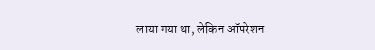लाया गया था, लेकिन ऑपरेशन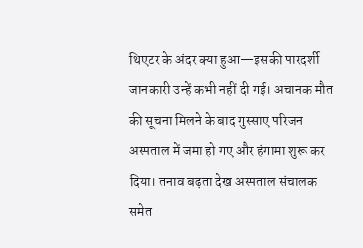थिएटर के अंदर क्या हुआ—इसकी पारदर्शी जानकारी उन्हें कभी नहीं दी गई। अचानक मौत की सूचना मिलने के बाद गुस्साए परिजन अस्पताल में जमा हो गए और हंगामा शुरू कर दिया। तनाव बढ़ता देख अस्पताल संचालक समेत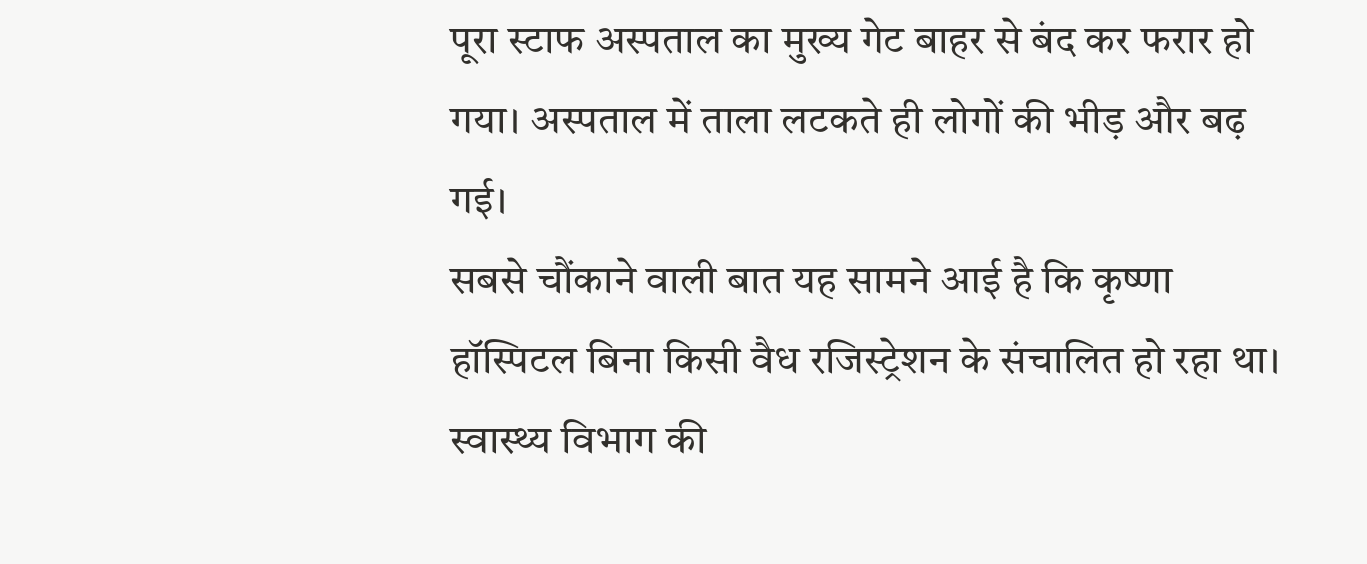पूरा स्टाफ अस्पताल का मुख्य गेट बाहर से बंद कर फरार हो गया। अस्पताल में ताला लटकते ही लोगों की भीड़ और बढ़ गई।
सबसे चौंकाने वाली बात यह सामने आई है कि कृष्णा हॉस्पिटल बिना किसी वैध रजिस्ट्रेशन के संचालित हो रहा था। स्वास्थ्य विभाग की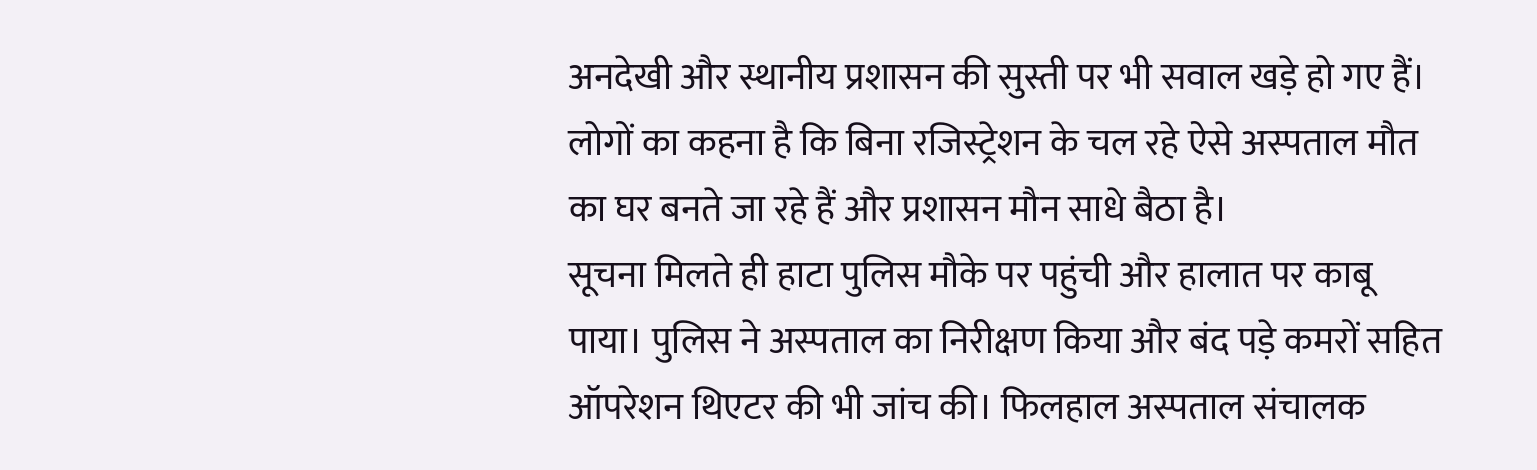अनदेखी और स्थानीय प्रशासन की सुस्ती पर भी सवाल खड़े हो गए हैं। लोगों का कहना है कि बिना रजिस्ट्रेशन के चल रहे ऐसे अस्पताल मौत का घर बनते जा रहे हैं और प्रशासन मौन साधे बैठा है।
सूचना मिलते ही हाटा पुलिस मौके पर पहुंची और हालात पर काबू पाया। पुलिस ने अस्पताल का निरीक्षण किया और बंद पड़े कमरों सहित ऑपरेशन थिएटर की भी जांच की। फिलहाल अस्पताल संचालक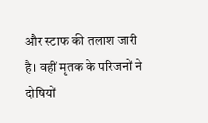और स्टाफ की तलाश जारी है। वहीं मृतक के परिजनों ने दोषियों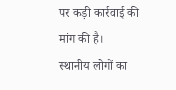पर कड़ी कार्रवाई की मांग की है।
स्थानीय लोगों का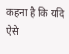कहना है कि यदि ऐसे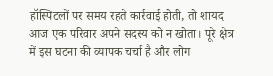हॉस्पिटलों पर समय रहते कार्रवाई होती, तो शायद आज एक परिवार अपने सदस्य को न खोता। पूरे क्षेत्र में इस घटना की व्यापक चर्चा है और लोग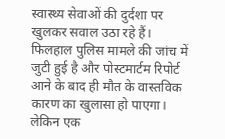स्वास्थ्य सेवाओं की दुर्दशा पर खुलकर सवाल उठा रहे हैं।
फिलहाल पुलिस मामले की जांच में जुटी हुई है और पोस्टमार्टम रिपोर्ट आने के बाद ही मौत के वास्तविक कारण का खुलासा हो पाएगा। लेकिन एक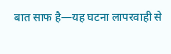बात साफ है—यह घटना लापरवाही से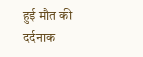हुई मौत की दर्दनाक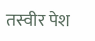तस्वीर पेश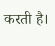करती है।